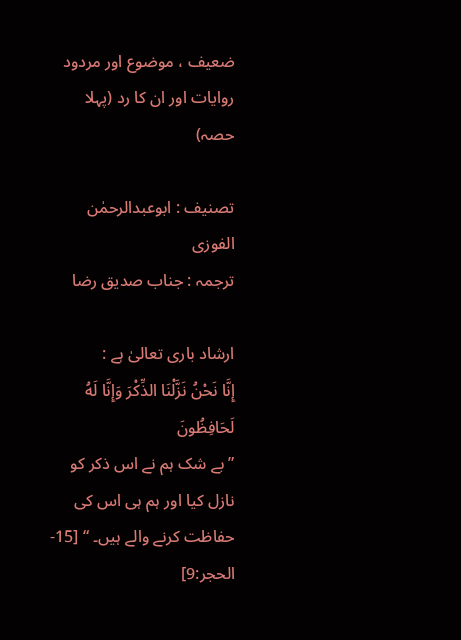ضعیف ، موضوع اور مردود روایات اور ان کا رد (پہلا حصہ)

تصنیف : ابوعبدالرحمٰن الفوزی
ترجمہ : جناب صدیق رضا

ارشاد باری تعالیٰ ہے :
إِنَّا نَحْنُ نَزَّلْنَا الذِّكْرَ وَإِنَّا لَهُ لَحَافِظُونَ
”بے شک ہم نے اس ذکر کو نازل کیا اور ہم ہی اس کی حفاظت کرنے والے ہیں۔ “ [15-الحجر:9]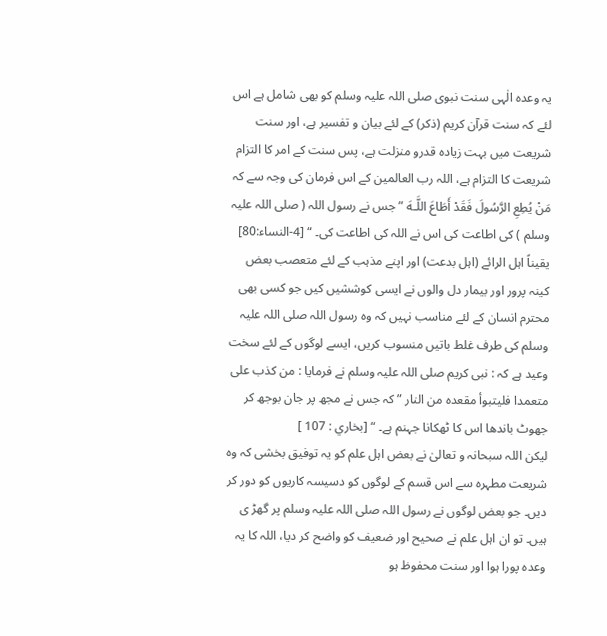یہ وعدہ الٰہی سنت نبوی صلی اللہ علیہ وسلم کو بھی شامل ہے اس لئے کہ سنت قرآن کریم (ذکر) کے لئے بیان و تفسیر ہے، اور سنت شریعت میں بہت زیادہ قدرو منزلت ہے، پس سنت کے امر کا التزام شریعت کا التزام ہے، اللہ رب العالمین کے اس فرمان کی وجہ سے کہ مَنْ يُطِعِ الرَّسُولَ فَقَدْ أَطَاعَ اللَّـهَ ”جس نے رسول اللہ ( صلی اللہ علیہ وسلم ) کی اطاعت کی اس نے اللہ کی اطاعت کی۔ “ [4-النساء:80]
یقیناً اہل الرائے (اہل بدعت) اور اپنے مذہب کے لئے متعصب بعض کینہ پرور اور بیمار دل والوں نے ایسی کوششیں کیں جو کسی بھی محترم انسان کے لئے مناسب نہیں کہ وہ رسول اللہ صلی اللہ علیہ وسلم کی طرف غلط باتیں منسوب کریں، ایسے لوگوں کے لئے سخت وعید ہے کہ : نبی کریم صلی اللہ علیہ وسلم نے فرمایا : من كذب على متعمدا فليتبوأ مقعده من النار ” کہ جس نے مجھ پر جان بوجھ کر جھوٹ باندھا اس کا ٹھکانا جہنم ہے۔ “ [بخاري : 107 ]
لیکن اللہ سبحانہ و تعالیٰ نے بعض اہل علم کو یہ توفیق بخشی کہ وہ شریعت مطہرہ سے اس قسم کے لوگوں کو دسیسہ کاریوں کو دور کر دیں۔ جو بعض لوگوں نے رسول اللہ صلی اللہ علیہ وسلم پر گھڑ ی ہیں۔ تو ان اہل علم نے صحیح اور ضعیف کو واضح کر دیا، اللہ کا یہ وعدہ پورا ہوا اور سنت محفوظ ہو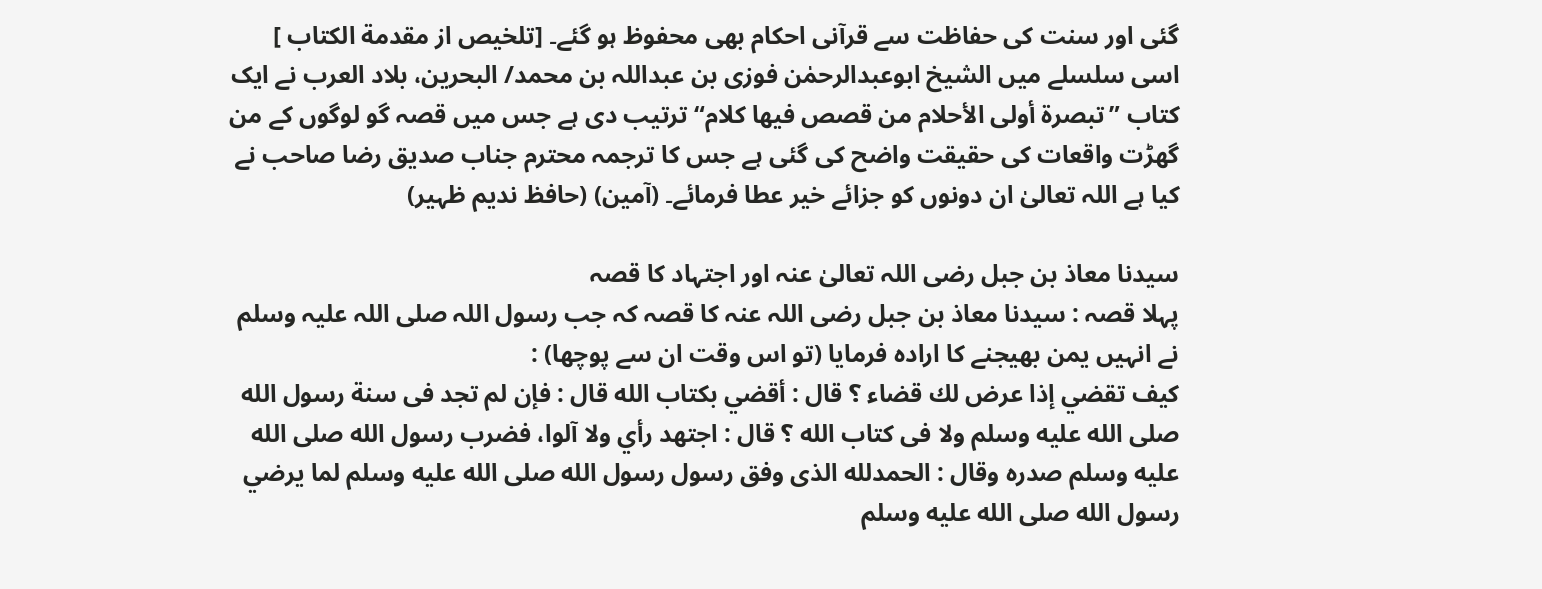گئی اور سنت کی حفاظت سے قرآنی احکام بھی محفوظ ہو گئے۔ [تلخيص از مقدمة الكتاب ]
اسی سلسلے میں الشیخ ابوعبدالرحمٰن فوزی بن عبداللہ بن محمد/ البحرین، بلاد العرب نے ایک کتاب ”تبصرۃ أولی الأحلام من قصص فیھا کلام“ ترتیب دی ہے جس میں قصہ گو لوگوں کے من گھڑت واقعات کی حقیقت واضح کی گئی ہے جس کا ترجمہ محترم جناب صدیق رضا صاحب نے کیا ہے اللہ تعالیٰ ان دونوں کو جزائے خیر عطا فرمائے۔ (آمین) (حافظ ندیم ظہیر)

سیدنا معاذ بن جبل رضی اللہ تعالیٰ عنہ اور اجتہاد کا قصہ
پہلا قصہ : سیدنا معاذ بن جبل رضی اللہ عنہ کا قصہ کہ جب رسول اللہ صلی اللہ علیہ وسلم نے انہیں یمن بھیجنے کا ارادہ فرمایا (تو اس وقت ان سے پوچھا) :
كيف تقضي إذا عرض لك قضاء ؟ قال : أقضي بكتاب الله قال : فإن لم تجد فى سنة رسول الله صلى الله عليه وسلم ولا فى كتاب الله ؟ قال : اجتهد رأي ولا آلوا، فضرب رسول الله صلى الله عليه وسلم صدره وقال : الحمدلله الذى وفق رسول رسول الله صلى الله عليه وسلم لما يرضي رسول الله صلى الله عليه وسلم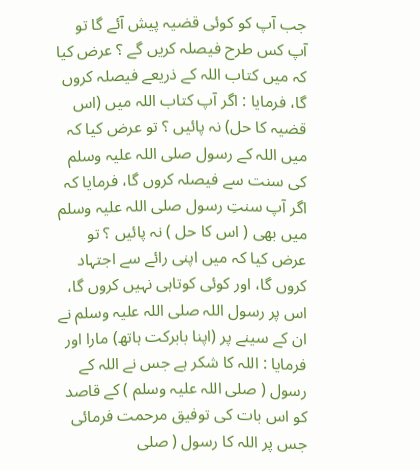جب آپ کو کوئی قضیہ پیش آئے گا تو آپ کس طرح فیصلہ کریں گے ؟ عرض کیا کہ میں کتاب اللہ کے ذریعے فیصلہ کروں گا، فرمایا : اگر آپ کتاب اللہ میں (اس قضیہ کا حل) نہ پائیں ؟ تو عرض کیا کہ میں اللہ کے رسول صلی اللہ علیہ وسلم کی سنت سے فیصلہ کروں گا، فرمایا کہ اگر آپ سنتِ رسول صلی اللہ علیہ وسلم میں بھی ( اس کا حل ) نہ پائیں ؟ تو عرض کیا کہ میں اپنی رائے سے اجتہاد کروں گا، اور کوئی کوتاہی نہیں کروں گا، اس پر رسول اللہ صلی اللہ علیہ وسلم نے ان کے سینے پر (اپنا بابرکت ہاتھ) مارا اور فرمایا : اللہ کا شکر ہے جس نے اللہ کے رسول ( صلی اللہ علیہ وسلم ) کے قاصد کو اس بات کی توفیق مرحمت فرمائی جس پر اللہ کا رسول ( صلی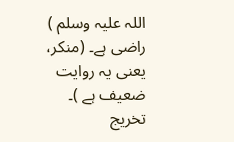اللہ علیہ وسلم ) راضی ہے۔ (منکر، یعنی یہ روایت ضعیف ہے )۔
تخریج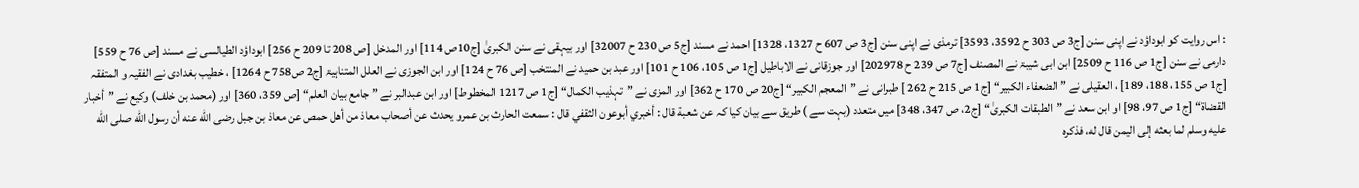: اس روایت کو ابوداؤد نے اپنی سنن [ج3 ص 303 ح 3592، 3593] ترمذی نے اپنی سنن [ج3 ص 607 ح 1327، 1328] احمد نے مسند [ج5 ص 230 ح 32007] اور بیہقی نے سنن الکبریٰ [ج10ص 114] اور المدخل [ص 208 تا 209 ح 256] ابوداؤد الطیالسی نے مسند [ص 76 ح 559] دارمی نے سنن [ج1 ص 116 ح 2509] ابن ابی شیبۃ نے المصنف [ج7 ص 239 ح 202978] اور جوزقانی نے الاباطیل [ج1 ص 105، 106 ح 101] اور عبد بن حمید نے المنتخب [ص 76 ح 124] اور ابن الجوزی نے العلل المتناہیۃ [ج2 ص758 ح 1264] ، خطیب بغدادی نے الفقیہ و المتفقہ [ج1 ص 155، 188، 189] ، العقیلی نے ”الضعفاء الکبیر“ [ج1 ص 215 ح 262 ] طبرانی نے ”المعجم الکبیر“ [ج20 ص 170 ح 362] اور المزی نے ”تہذیب الکمال“ [ج1 ص 1217 المخطوط] اور ابن عبدالبر نے ”جامع بیان العلم“ [ص 359، 360] اور (محمد بن خلف) وکیع نے ”أخبار القضاۃ“ [ج1 ص 97، 98] او ابن سعد نے ”الطبقات الکبریٰ“ [ج2، ص 347، 348] میں متعدد (بہت سے ) طریق سے بیان کیا کہ عن شعبة قال : أخبري أبوعون الثقفي قال : سمعت الحارث بن عمرو يحدث عن أصحاب معاذ من أهل حمص عن معاذ بن جبل رضى الله عنه أن رسول الله صلى الله عليه وسلم لما بعثه إلى اليمن قال له، فذكره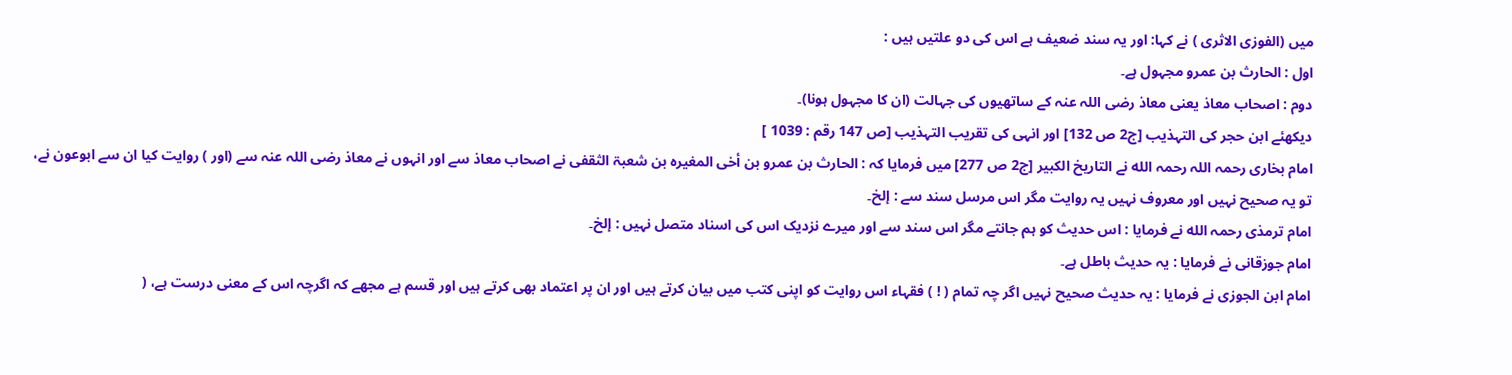میں (الفوزی الاثری ) نے کہا: اور یہ سند ضعیف ہے اس کی دو علتیں ہیں :
اول : الحارث بن عمرو مجہول ہے۔
دوم : اصحاب معاذ یعنی معاذ رضی اللہ عنہ کے ساتھیوں کی جہالت (ان کا مجہول ہونا)۔
دیکھئے ابن حجر کی التہذیب [ج2 ص 132] اور انہی کی تقریب التہذیب [ص 147 رقم : 1039 ]
امام بخاری رحمہ اللہ رحمہ الله نے التاریخ الکبیر [ج2 ص 277] میں فرمایا کہ : الحارث بن عمرو بن أخی المغیرہ بن شعبۃ الثقفی نے اصحاب معاذ سے اور انہوں نے معاذ رضی اللہ عنہ سے (اور ) روایت کیا ان سے ابوعون نے، تو یہ صحیح نہیں اور معروف نہیں یہ روایت مگر اس مرسل سند سے : إلخ۔
امام ترمذی رحمہ الله نے فرمایا : اس حدیث کو ہم جانتے مگر اس سند سے اور میرے نزدیک اس کی اسناد متصل نہیں : إلخ۔
امام جوزقانی نے فرمایا : یہ حدیث باطل ہے۔
امام ابن الجوزی نے فرمایا : یہ حدیث صحیح نہیں اگر چہ تمام ( ! ) فقہاء اس روایت کو اپنی کتب میں بیان کرتے ہیں اور ان پر اعتماد بھی کرتے ہیں اور قسم ہے مجھے کہ اگرچہ اس کے معنی درست ہے، (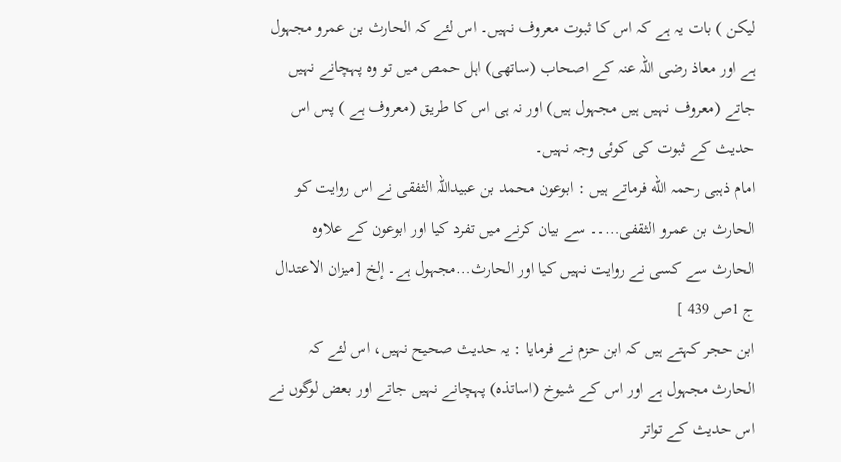لیکن ) بات یہ ہے کہ اس کا ثبوت معروف نہیں۔ اس لئے کہ الحارث بن عمرو مجہول ہے اور معاذ رضی اللہ عنہ کے اصحاب (ساتھی) اہل حمص میں تو وہ پہچانے نہیں جاتے (معروف نہیں ہیں مجہول ہیں) اور نہ ہی اس کا طریق (معروف ہے ) پس اس حدیث کے ثبوت کی کوئی وجہ نہیں۔
امام ذہبی رحمہ الله فرماتے ہیں : ابوعون محمد بن عبیداللہ الثفقی نے اس روایت کو الحارث بن عمرو الثقفی…۔۔ سے بیان کرنے میں تفرد کیا اور ابوعون کے علاوہ الحارث سے کسی نے روایت نہیں کیا اور الحارث…مجہول ہے۔ إلخ [ميزان الاعتدال ج 1ص 439 ]
ابن حجر کہتے ہیں کہ ابن حزم نے فرمایا : یہ حدیث صحیح نہیں، اس لئے کہ الحارث مجہول ہے اور اس کے شیوخ (اساتذہ) پہچانے نہیں جاتے اور بعض لوگوں نے اس حدیث کے تواتر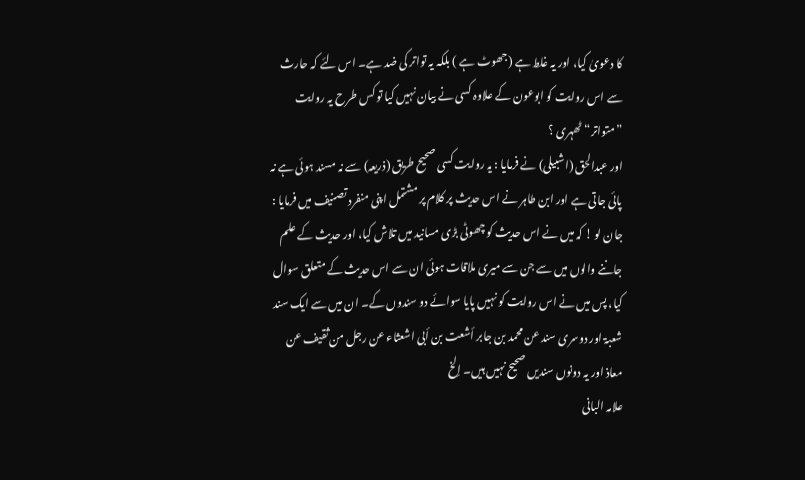کا دعویٰ کیا، اور یہ غلط ہے (جھوٹ ہے ) بلکہ یہ تواتر کی ضد ہے۔ اس لئے کہ حارث سے اس روایت کو ابوعون کے علاوہ کسی نے بیان نہیں کیا تو کس طرح یہ روایت ”متواتر“ ٹھہری ؟
اور عبدالحق (اشبیلی) نے فرمایا : یہ روایت کسی صحیح طریق (ذریعہ) سے نہ مسند ہوئی ہے نہ پائی جاتی ہے اور ابن طاہر نے اس حدیث پر کلام پر مشتمل اپنی منفرد تصنیف میں فرمایا : جان لو ! کہ میں نے اس حدیث کو چھوٹی بڑی مسانید میں تلاش کیا، اور حدیث کے علم جاننے والوں میں سے جن سے میری ملاقات ہوئی ان سے اس حدیث کے متعلق سوال کیا، پس میں نے اس روایت کو نہیں پایا سوائے دو سندوں کے۔ ان میں سے ایک سند شعبۃ اور دوسری سند عن محمد بن جابر أشعت بن أبى اشعثاء عن رجل من ثقيف عن معاذ اور یہ دونوں سندیں صحیح نہیں ہیں۔ إلخ
علامہ البانی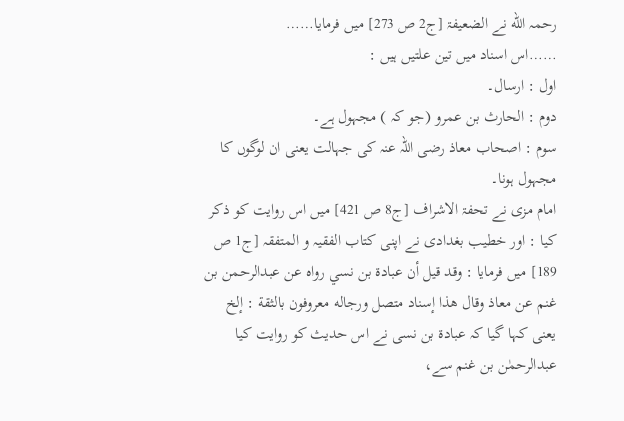رحمہ الله نے الضعیفۃ [ج2 ص 273] میں فرمایا……
……اس اسناد میں تین علتیں ہیں :
اول : ارسال۔
دوم : الحارث بن عمرو (جو کہ ) مجہول ہے۔
سوم : اصحاب معاذ رضی اللہ عنہ کی جہالت یعنی ان لوگوں کا مجہول ہونا۔
امام مزی نے تحفۃ الاشراف [ج8 ص 421] میں اس روایت کو ذکر کیا : اور خطیب بغدادی نے اپنی کتاب الفقیہ و المتفقہ [ج1 ص 189] میں فرمایا : وقد قيل أن عبادة بن نسي رواه عن عبدالرحمن بن غنم عن معاذ وقال هذا إسناد متصل ورجاله معروفون بالثقة : إلخ
یعنی کہا گیا کہ عبادۃ بن نسی نے اس حدیث کو روایت کیا عبدالرحمٰن بن غنم سے،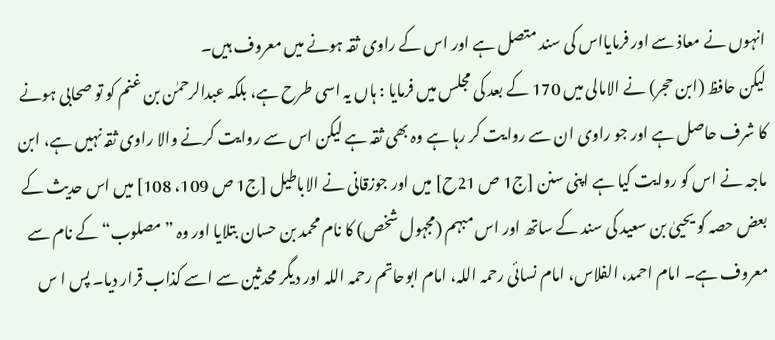انہوں نے معاذ سے اور فرمایااس کی سند متصل ہے اور اس کے راوی ثقہ ہونے میں معروف ہیں۔
لیکن حافظ (ابن حجر) نے الامالی میں 170 کے بعد کی مجلس میں فرمایا : ہاں یہ اسی طرح ہے، بلکہ عبدالرحمٰن بن غنم کو تو صحابی ہونے کا شرف حاصل ہے اور جو راوی ان سے روایت کر رہا ہے وہ بھی ثقہ ہے لیکن اس سے روایت کرنے والا راوی ثقہ نہیں ہے، ابن ماجہ نے اس کو روایت کیا ہے اپنی سنن [ج1 ص 21ح] میں اور جوزقانی نے الاباطیل [ج1 ص 109، 108] میں اس حدیث کے بعض حصہ کو یحییٰ بن سعید کی سند کے ساتھ اور اس مبہم (مجہول شخص) کا نام محمد بن حسان بتلایا اور وہ ”مصلوب“ کے نام سے معروف ہے۔ امام احمد، الفلاس، امام نسائی رحمہ اللہ، امام ابوحاتم رحمہ اللہ اور دیگر محدثین سے اسے کذاب قرار دیا۔ پس ا س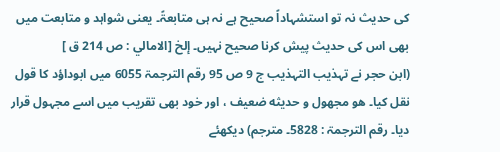کی حدیث نہ تو استشہاداً صحیح ہے نہ ہی متابعۃً۔ یعنی شواہد و متابعت میں بھی اس کی حدیث پیش کرنا صحیح نہیں۔ إلخ [الامالي : ص 214 ق ]
(ابن حجر نے تہذیب التہذیب ج 9 ص 95 رقم الترجمۃ 6055 میں ابوداؤد کا قول نقل کیا۔ هو مجهول و حديثه ضعيف ، اور خود بھی تقریب میں اسے مجہول قرار دیا۔ رقم الترجمۃ : 5828۔ مترجم) دیکھئے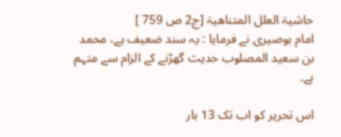حاشیۃ العلل المتناھیۃ [ج2 ص 759 ]
امام بوصیری نے فرمایا : یہ سند ضعیف ہے، محمد بن سعید المصلوب حدیث گھڑنے کے الزام سے متہم ہے۔

اس تحریر کو اب تک 13 بار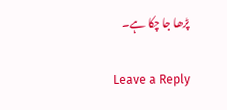پڑھا جا چکا ہے۔

Leave a Reply